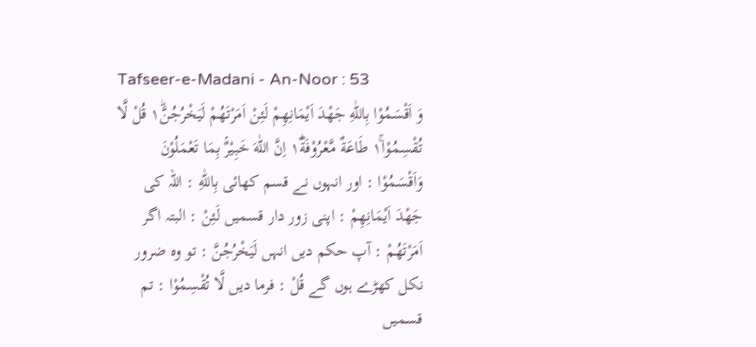Tafseer-e-Madani - An-Noor : 53
وَ اَقْسَمُوْا بِاللّٰهِ جَهْدَ اَیْمَانِهِمْ لَئِنْ اَمَرْتَهُمْ لَیَخْرُجُنَّ١ؕ قُلْ لَّا تُقْسِمُوْا١ۚ طَاعَةٌ مَّعْرُوْفَةٌ١ؕ اِنَّ اللّٰهَ خَبِیْرٌۢ بِمَا تَعْمَلُوْنَ
وَاَقْسَمُوْا : اور انہوں نے قسم کھائی بِاللّٰهِ : اللہ کی جَهْدَ اَيْمَانِهِمْ : اپنی زور دار قسمیں لَئِنْ : البتہ اگر اَمَرْتَهُمْ : آپ حکم دیں انہں لَيَخْرُجُنَّ : تو وہ ضرور نکل کھڑے ہوں گے قُلْ : فرما دیں لَّا تُقْسِمُوْا : تم قسمیں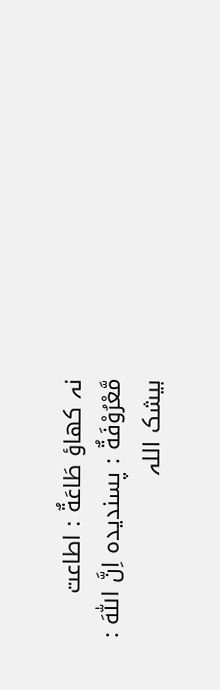نہ کھاؤ طَاعَةٌ : اطاعت مَّعْرُوْفَةٌ : پسندیدہ اِنَّ اللّٰهَ : بیشک اللہ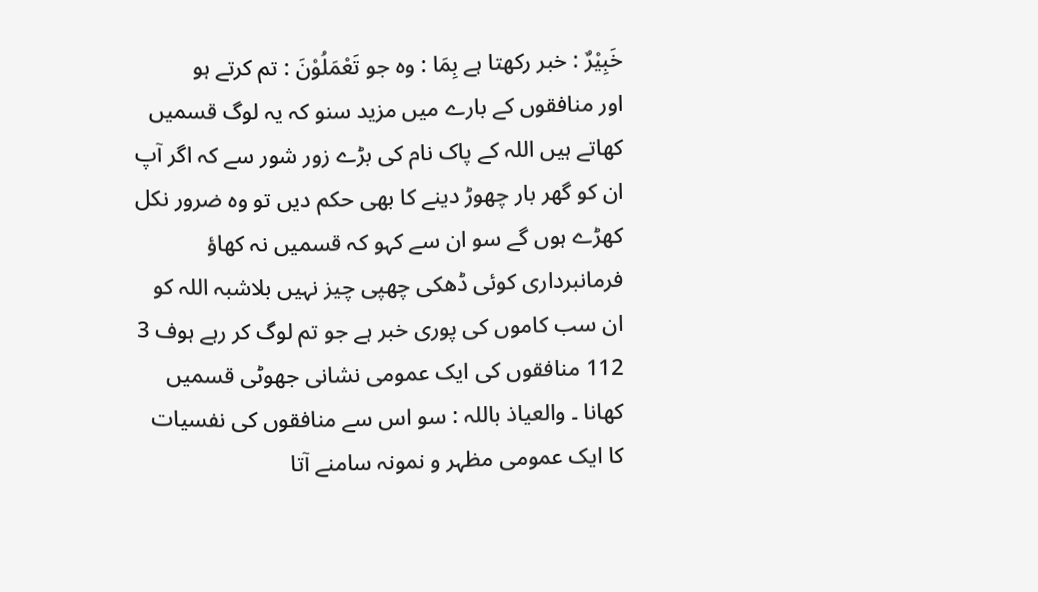خَبِيْرٌ : خبر رکھتا ہے بِمَا : وہ جو تَعْمَلُوْنَ : تم کرتے ہو
اور منافقوں کے بارے میں مزید سنو کہ یہ لوگ قسمیں کھاتے ہیں اللہ کے پاک نام کی بڑے زور شور سے کہ اگر آپ ان کو گھر بار چھوڑ دینے کا بھی حکم دیں تو وہ ضرور نکل کھڑے ہوں گے سو ان سے کہو کہ قسمیں نہ کھاؤ فرمانبرداری کوئی ڈھکی چھپی چیز نہیں بلاشبہ اللہ کو ان سب کاموں کی پوری خبر ہے جو تم لوگ کر رہے ہوف 3
112 منافقوں کی ایک عمومی نشانی جھوٹی قسمیں کھانا ۔ والعیاذ باللہ : سو اس سے منافقوں کی نفسیات کا ایک عمومی مظہر و نمونہ سامنے آتا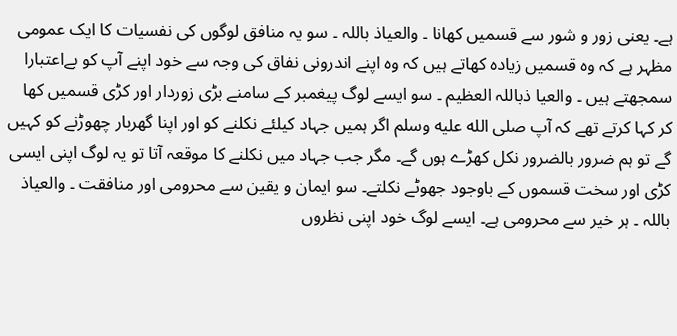ہے۔ یعنی زور و شور سے قسمیں کھانا ۔ والعیاذ باللہ ۔ سو یہ منافق لوگوں کی نفسیات کا ایک عمومی مظہر ہے کہ وہ قسمیں زیادہ کھاتے ہیں کہ وہ اپنے اندرونی نفاق کی وجہ سے خود اپنے آپ کو بےاعتبارا سمجھتے ہیں ۔ والعیا ذباللہ العظیم ۔ سو ایسے لوگ پیغمبر کے سامنے بڑی زوردار اور کڑی قسمیں کھا کر کہا کرتے تھے کہ آپ صلى الله عليه وسلم اگر ہمیں جہاد کیلئے نکلنے کو اور اپنا گھربار چھوڑنے کو کہیں گے تو ہم ضرور بالضرور نکل کھڑے ہوں گے۔ مگر جب جہاد میں نکلنے کا موقعہ آتا تو یہ لوگ اپنی ایسی کڑی اور سخت قسموں کے باوجود جھوٹے نکلتے۔ سو ایمان و یقین سے محرومی اور منافقت ۔ والعیاذ باللہ ۔ ہر خیر سے محرومی ہے۔ ایسے لوگ خود اپنی نظروں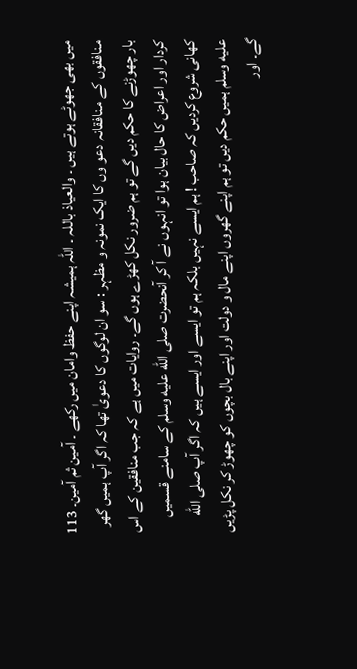میں بھی جھوٹے ہوتے ہیں ۔ والعیاذ باللہ ۔ اللہ ہمیشہ اپنے حفظ وامان میں رکھے ۔ آمین ثم آمین۔ 113 منافقوں کے منافقانہ دعو وں کا ایک نمونہ و مظہر : سو ان لوگوں کا دعویٰ تھا کہ اگر آپ ہمیں گھر بار چھوڑنے کا حکم دیں گے تو ہم ضرور نکل کھڑے ہوں گے۔ روایات میں ہے کہ جب منافقین کے اس کردار اور اعراض کا حال بیان ہوا تو انہوں نے آ کر آنحضرت صلى الله عليه وسلم کے سامنے قسمیں کھانی شروع کردیں کہ صاحب ! ہم ایسے نہیں بلکہ ہم تو ایسے اور ایسے ہیں کہ اگر آپ صلى الله عليه وسلم ہمیں حکم دیں تو ہم اپنے گھروں اپنے مال و دولت اور اپنے بال بچوں کو چھوڑ کر نکل پڑیں گے۔ اور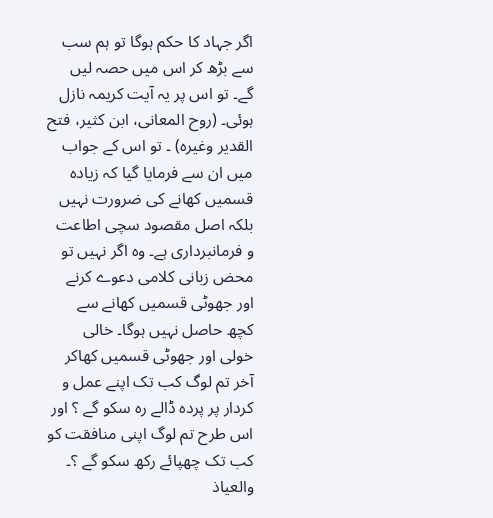اگر جہاد کا حکم ہوگا تو ہم سب سے بڑھ کر اس میں حصہ لیں گے۔ تو اس پر یہ آیت کریمہ نازل ہوئی۔ (روح المعانی، ابن کثیر، فتح القدیر وغیرہ) ۔ تو اس کے جواب میں ان سے فرمایا گیا کہ زیادہ قسمیں کھانے کی ضرورت نہیں بلکہ اصل مقصود سچی اطاعت و فرمانبرداری ہے۔ وہ اگر نہیں تو محض زبانی کلامی دعوے کرنے اور جھوٹی قسمیں کھانے سے کچھ حاصل نہیں ہوگا۔ خالی خولی اور جھوٹی قسمیں کھاکر آخر تم لوگ کب تک اپنے عمل و کردار پر پردہ ڈالے رہ سکو گے ؟ اور اس طرح تم لوگ اپنی منافقت کو کب تک چھپائے رکھ سکو گے ؟۔ والعیاذ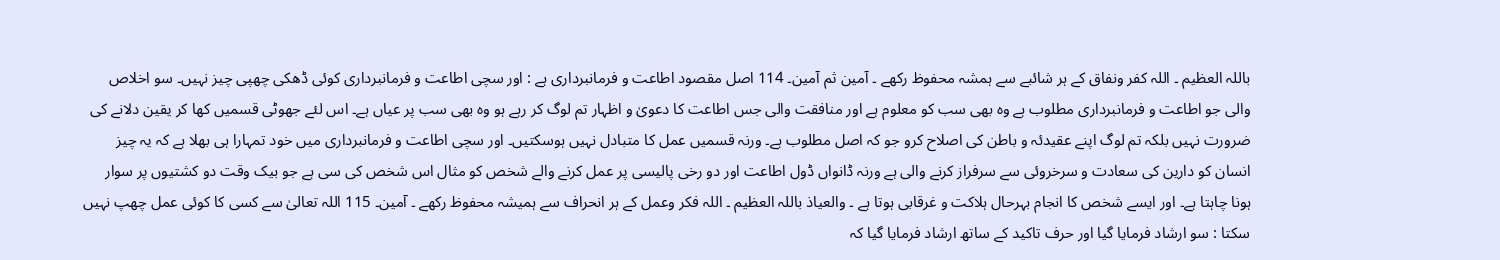باللہ العظیم ۔ اللہ کفر ونفاق کے ہر شائبے سے ہمشہ محفوظ رکھے ۔ آمین ثم آمین۔ 114 اصل مقصود اطاعت و فرمانبرداری ہے : اور سچی اطاعت و فرمانبرداری کوئی ڈھکی چھپی چیز نہیں۔ سو اخلاص والی جو اطاعت و فرمانبرداری مطلوب ہے وہ بھی سب کو معلوم ہے اور منافقت والی جس اطاعت کا دعویٰ و اظہار تم لوگ کر رہے ہو وہ بھی سب پر عیاں ہے۔ اس لئے جھوٹی قسمیں کھا کر یقین دلانے کی ضرورت نہیں بلکہ تم لوگ اپنے عقیدئہ و باطن کی اصلاح کرو جو کہ اصل مطلوب ہے۔ ورنہ قسمیں عمل کا متبادل نہیں ہوسکتیں۔ اور سچی اطاعت و فرمانبرداری میں خود تمہارا ہی بھلا ہے کہ یہ چیز انسان کو دارین کی سعادت و سرخروئی سے سرفراز کرنے والی ہے ورنہ ڈانواں ڈول اطاعت اور دو رخی پالیسی پر عمل کرنے والے شخص کو مثال اس شخص کی سی ہے جو بیک وقت دو کشتیوں پر سوار ہونا چاہتا ہے۔ اور ایسے شخص کا انجام بہرحال ہلاکت و غرقابی ہوتا ہے ۔ والعیاذ باللہ العظیم ۔ اللہ فکر وعمل کے ہر انحراف سے ہمیشہ محفوظ رکھے ۔ آمین۔ 115 اللہ تعالیٰ سے کسی کا کوئی عمل چھپ نہیں سکتا : سو ارشاد فرمایا گیا اور حرف تاکید کے ساتھ ارشاد فرمایا گیا کہ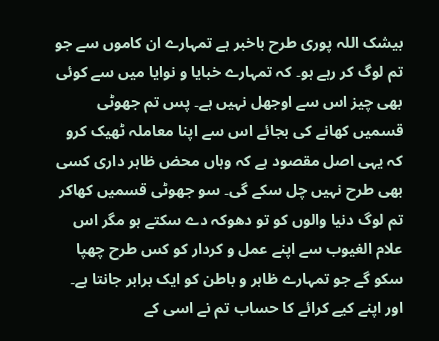بیشک اللہ پوری طرح باخبر ہے تمہارے ان کاموں سے جو تم لوگ کر رہے ہو۔ کہ تمہارے خبایا و نوایا میں سے کوئی بھی چیز اس سے اوجھل نہیں ہے۔ پس تم جھوٹی قسمیں کھانے کی بجائے اس سے اپنا معاملہ ٹھیک کرو کہ یہی اصل مقصود ہے کہ وہاں محض ظاہر داری کسی بھی طرح نہیں چل سکے گی۔ سو جھوٹی قسمیں کھاکر تم لوگ دنیا والوں کو تو دھوکہ دے سکتے ہو مگر اس علام الغیوب سے اپنے عمل و کردار کو کس طرح چھپا سکو گے جو تمہارے ظاہر و باطن کو ایک برابر جانتا ہے۔ اور اپنے کیے کرائے کا حساب تم نے اسی کے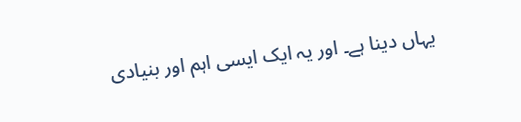یہاں دینا ہے۔ اور یہ ایک ایسی اہم اور بنیادی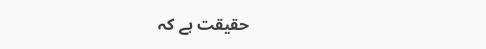حقیقت ہے کہ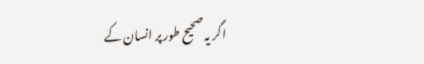اگر یہ صحیح طور پر انسان کے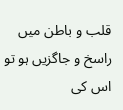قلب و باطن میں راسخ و جاگزیں ہو تو اس کی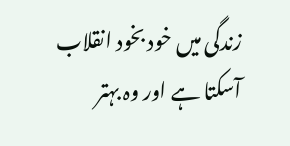زندگی میں خود بخود انقلاب آسکتا ہے اور وہ بہتر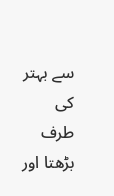سے بہتر کی طرف بڑھتا اور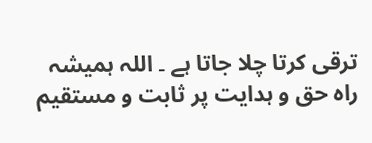ترقی کرتا چلا جاتا ہے ۔ اللہ ہمیشہ راہ حق و ہدایت پر ثابت و مستقیم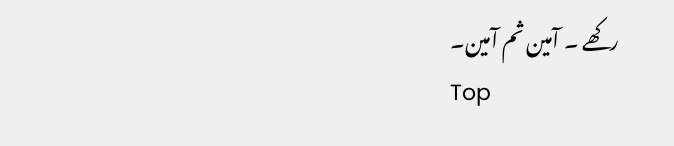رکھے ۔ آمین ثم آمین۔
Top